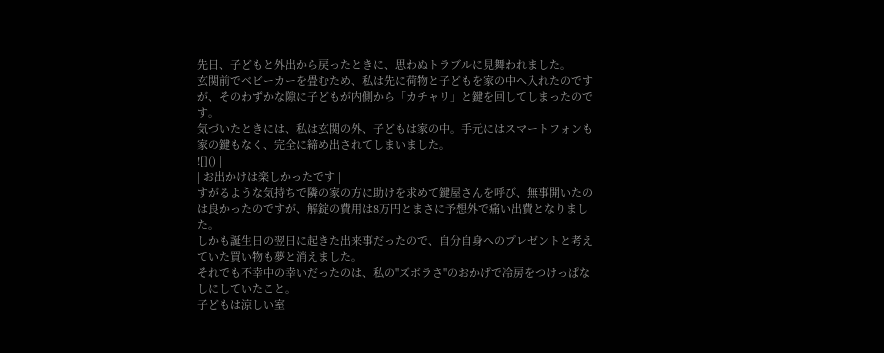先日、子どもと外出から戻ったときに、思わぬトラブルに見舞われました。
玄関前でベビーカーを畳むため、私は先に荷物と子どもを家の中へ入れたのですが、そのわずかな隙に子どもが内側から「カチャリ」と鍵を回してしまったのです。
気づいたときには、私は玄関の外、子どもは家の中。手元にはスマートフォンも家の鍵もなく、完全に締め出されてしまいました。
![]() |
| お出かけは楽しかったです |
すがるような気持ちで隣の家の方に助けを求めて鍵屋さんを呼び、無事開いたのは良かったのですが、解錠の費用は8万円とまさに予想外で痛い出費となりました。
しかも誕生日の翌日に起きた出来事だったので、自分自身へのプレゼントと考えていた買い物も夢と消えました。
それでも不幸中の幸いだったのは、私の"ズボラさ"のおかげで冷房をつけっぱなしにしていたこと。
子どもは涼しい室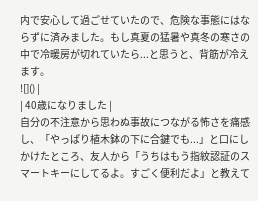内で安心して過ごせていたので、危険な事態にはならずに済みました。もし真夏の猛暑や真冬の寒さの中で冷暖房が切れていたら...と思うと、背筋が冷えます。
![]() |
| 40歳になりました |
自分の不注意から思わぬ事故につながる怖さを痛感し、「やっぱり植木鉢の下に合鍵でも...」と口にしかけたところ、友人から「うちはもう指紋認証のスマートキーにしてるよ。すごく便利だよ」と教えて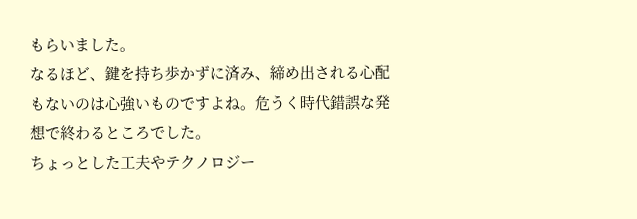もらいました。
なるほど、鍵を持ち歩かずに済み、締め出される心配もないのは心強いものですよね。危うく時代錯誤な発想で終わるところでした。
ちょっとした工夫やテクノロジー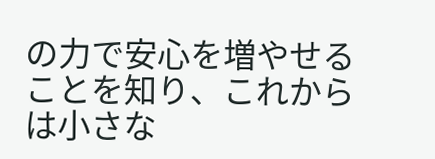の力で安心を増やせることを知り、これからは小さな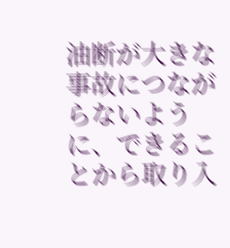油断が大きな事故につながらないように、できることから取り入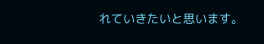れていきたいと思います。